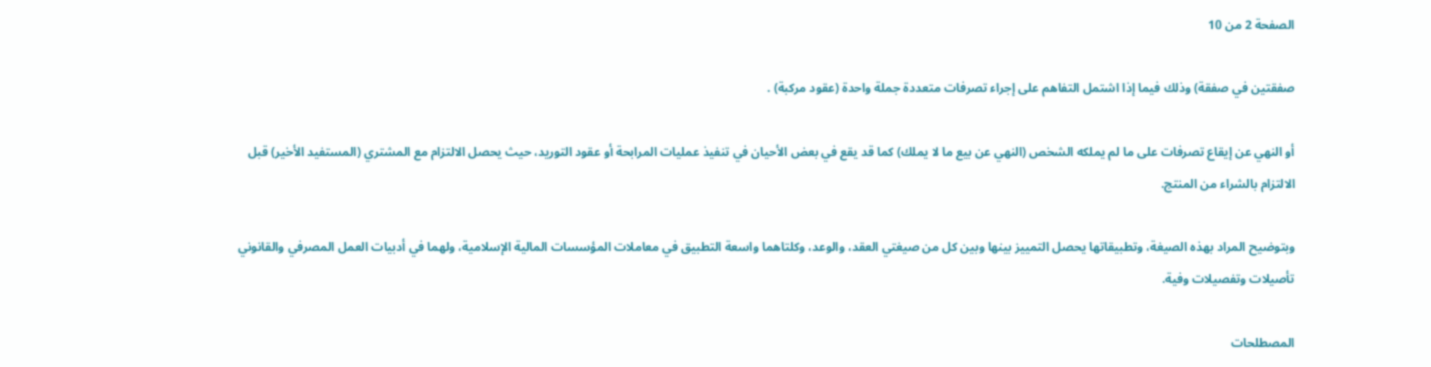الصفحة 2 من 10

صفقتين في صفقة) وذلك فيما إذا اشتمل التفاهم على إجراء تصرفات متعددة جملة واحدة (عقود مركبة) .

أو النهي عن إيقاع تصرفات على ما لم يملكه الشخص (النهي عن بيع ما لا يملك) كما قد يقع في بعض الأحيان في تنفيذ عمليات المرابحة أو عقود التوريد، حيث يحصل الالتزام مع المشتري (المستفيد الأخير) قبل الالتزام بالشراء من المنتج.

وبتوضيح المراد بهذه الصيغة، وتطبيقاتها يحصل التمييز بينها وبين كل من صيغتي العقد، والوعد، وكلتاهما واسعة التطبيق في معاملات المؤسسات المالية الإسلامية، ولهما في أدبيات العمل المصرفي والقانوني تأصيلات وتفصيلات وفية.

المصطلحات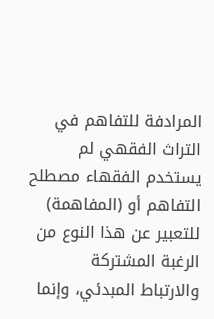المرادفة للتفاهم في التراث الفقهي لم يستخدم الفقهاء مصطلح التفاهم أو (المفاهمة) للتعبير عن هذا النوع من الرغبة المشتركة والارتباط المبدئي، وإنما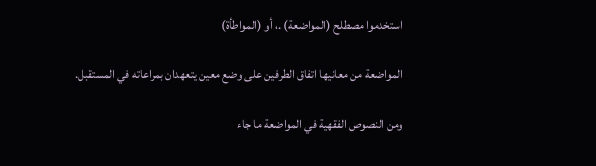استخدموا مصطلح (المواضعة) .، أو (المواطأة)

المواضعة من معانيها اتفاق الطرفين على وضع معين يتعهدان بمراعاته في المستقبل.

ومن النصوص الفقهية في المواضعة ما جاء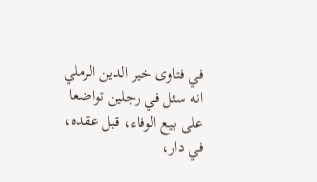في فتاوى خير الدين الرملي انه سئل في رجلين تواضعا على بيع الوفاء، قبل عقده، في دار،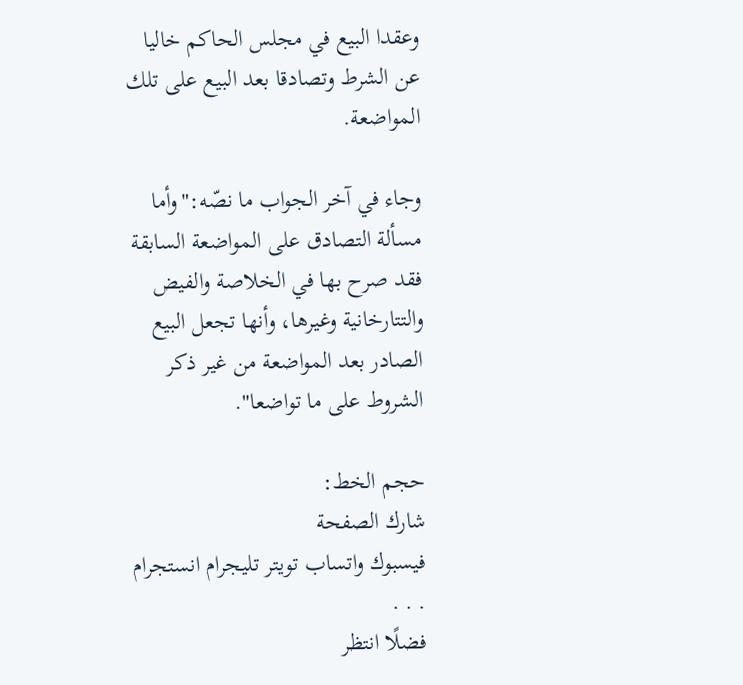وعقدا البيع في مجلس الحاكم خاليا عن الشرط وتصادقا بعد البيع على تلك المواضعة.

وجاء في آخر الجواب ما نصّه:"وأما مسألة التصادق على المواضعة السابقة فقد صرح بها في الخلاصة والفيض والتتارخانية وغيرها، وأنها تجعل البيع الصادر بعد المواضعة من غير ذكر الشروط على ما تواضعا".

حجم الخط:
شارك الصفحة
فيسبوك واتساب تويتر تليجرام انستجرام
. . .
فضلًا انتظر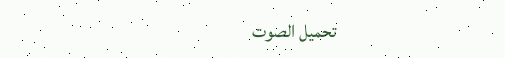تحميل الصوت